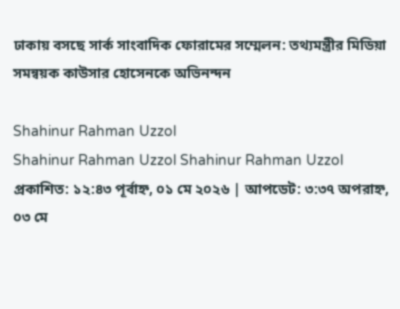ঢাকায় বসছে সার্ক সাংবাদিক ফোরামের সম্মেলন: তথ্যমন্ত্রীর মিডিয়া সমন্বয়ক কাউসার হোসেনকে অভিনন্দন

Shahinur Rahman Uzzol
Shahinur Rahman Uzzol Shahinur Rahman Uzzol
প্রকাশিত: ১২:৪৩ পূর্বাহ্ন, ০১ মে ২০২৬ | আপডেট: ৩:৩৭ অপরাহ্ন, ০৩ মে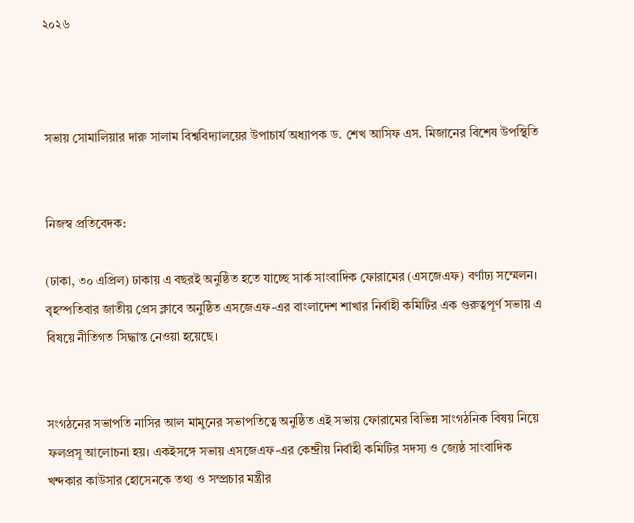২০২৬



সভায় সোমালিয়ার দারু সালাম বিশ্ববিদ্যালয়ের উপাচার্য অধ্যাপক ড. শেখ আসিফ এস. মিজানের বিশেষ উপস্থিতি


নিজস্ব প্রতিবেদক:

(ঢাকা, ৩০ এপ্রিল) ঢাকায় এ বছরই অনুষ্ঠিত হতে যাচ্ছে সার্ক সাংবাদিক ফোরামের (এসজেএফ) বর্ণাঢ্য সম্মেলন। বৃহস্পতিবার জাতীয় প্রেস ক্লাবে অনুষ্ঠিত এসজেএফ-এর বাংলাদেশ শাখার নির্বাহী কমিটির এক গুরুত্বপূর্ণ সভায় এ বিষয়ে নীতিগত সিদ্ধান্ত নেওয়া হয়েছে।


সংগঠনের সভাপতি নাসির আল মামুনের সভাপতিত্বে অনুষ্ঠিত এই সভায় ফোরামের বিভিন্ন সাংগঠনিক বিষয় নিয়ে ফলপ্রসূ আলোচনা হয়। একইসঙ্গে সভায় এসজেএফ-এর কেন্দ্রীয় নির্বাহী কমিটির সদস্য ও জ্যেষ্ঠ সাংবাদিক খন্দকার কাউসার হোসেনকে তথ্য ও সম্প্রচার মন্ত্রীর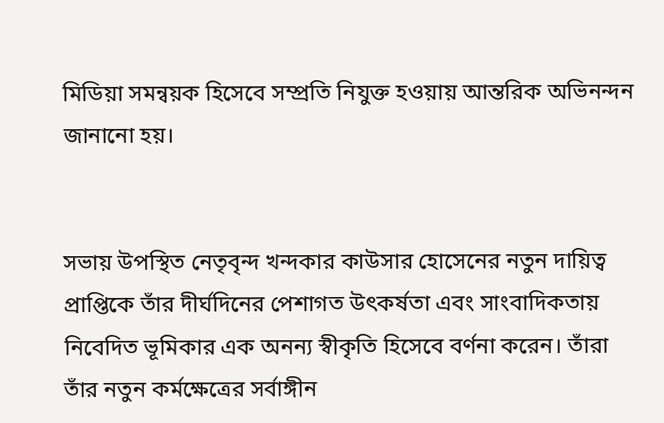মিডিয়া সমন্বয়ক হিসেবে সম্প্রতি নিযুক্ত হওয়ায় আন্তরিক অভিনন্দন জানানো হয়।


সভায় উপস্থিত নেতৃবৃন্দ খন্দকার কাউসার হোসেনের নতুন দায়িত্ব প্রাপ্তিকে তাঁর দীর্ঘদিনের পেশাগত উৎকর্ষতা এবং সাংবাদিকতায় নিবেদিত ভূমিকার এক অনন্য স্বীকৃতি হিসেবে বর্ণনা করেন। তাঁরা তাঁর নতুন কর্মক্ষেত্রের সর্বাঙ্গীন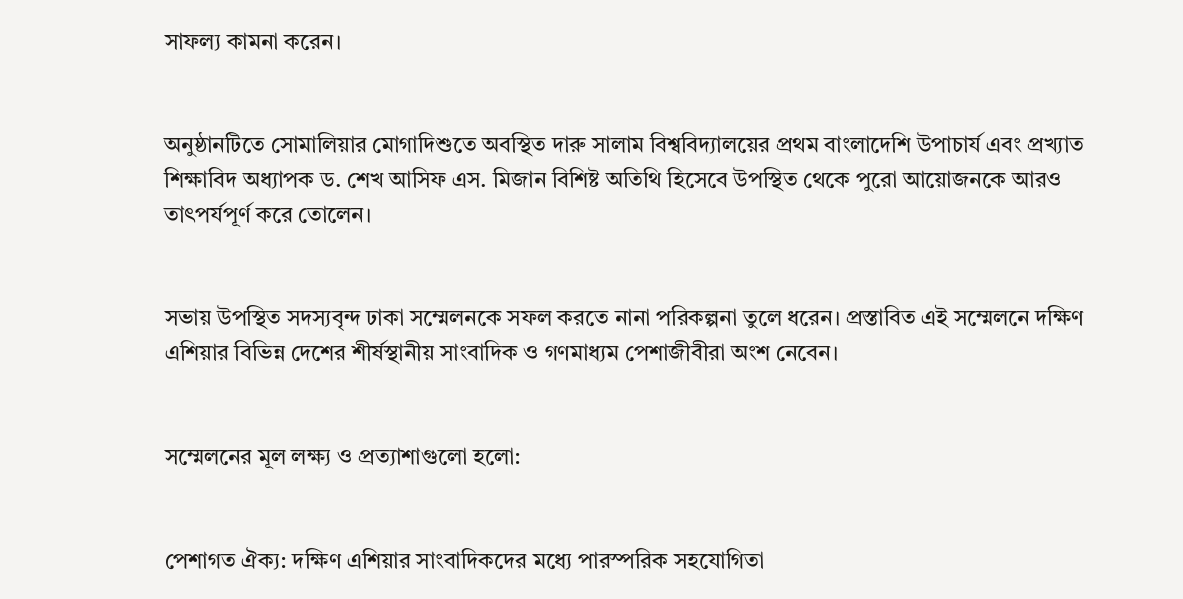সাফল্য কামনা করেন।


অনুষ্ঠানটিতে সোমালিয়ার মোগাদিশুতে অবস্থিত দারু সালাম বিশ্ববিদ্যালয়ের প্রথম বাংলাদেশি উপাচার্য এবং প্রখ্যাত শিক্ষাবিদ অধ্যাপক ড. শেখ আসিফ এস. মিজান বিশিষ্ট অতিথি হিসেবে উপস্থিত থেকে পুরো আয়োজনকে আরও তাৎপর্যপূর্ণ করে তোলেন।


সভায় উপস্থিত সদস্যবৃন্দ ঢাকা সম্মেলনকে সফল করতে নানা পরিকল্পনা তুলে ধরেন। প্রস্তাবিত এই সম্মেলনে দক্ষিণ এশিয়ার বিভিন্ন দেশের শীর্ষস্থানীয় সাংবাদিক ও গণমাধ্যম পেশাজীবীরা অংশ নেবেন।


সম্মেলনের মূল লক্ষ্য ও প্রত্যাশাগুলো হলো:


পেশাগত ঐক্য: দক্ষিণ এশিয়ার সাংবাদিকদের মধ্যে পারস্পরিক সহযোগিতা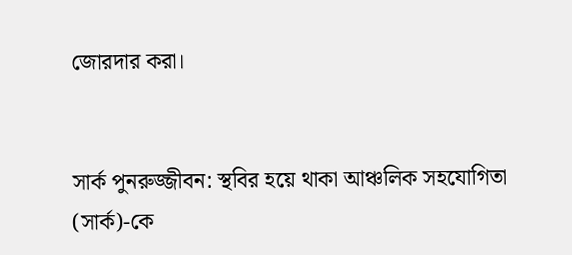জোরদার করা।


সার্ক পুনরুজ্জীবন: স্থবির হয়ে থাকা আঞ্চলিক সহযোগিতা (সার্ক)-কে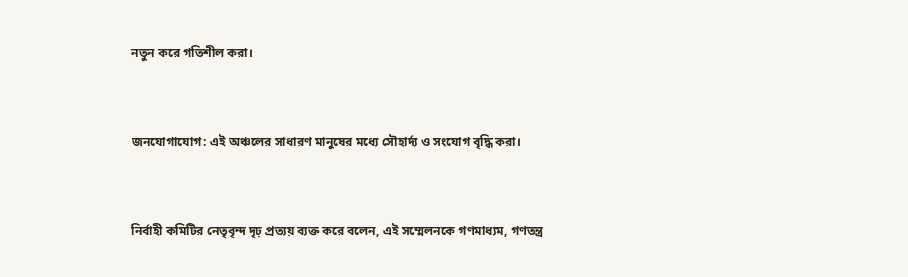নতুন করে গতিশীল করা।


জনযোগাযোগ: এই অঞ্চলের সাধারণ মানুষের মধ্যে সৌহার্দ্য ও সংযোগ বৃদ্ধি করা।


নির্বাহী কমিটির নেতৃবৃন্দ দৃঢ় প্রত্যয় ব্যক্ত করে বলেন, এই সম্মেলনকে গণমাধ্যম, গণতন্ত্র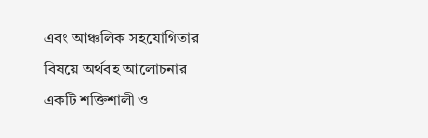এবং আঞ্চলিক সহযোগিতার বিষয়ে অর্থবহ আলোচনার একটি শক্তিশালী ও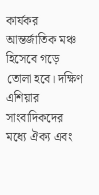কার্যকর আন্তর্জাতিক মঞ্চ হিসেবে গড়ে তোলা হবে। দক্ষিণ এশিয়ার সাংবাদিকদের মধ্যে ঐক্য এবং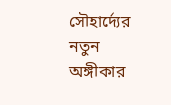সৌহার্দ্যের নতুন অঙ্গীকার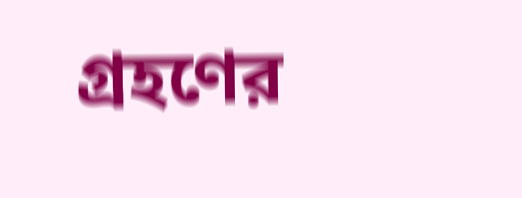গ্রহণের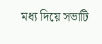মধ্য দিয়ে সভাটি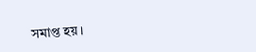সমাপ্ত হয়।